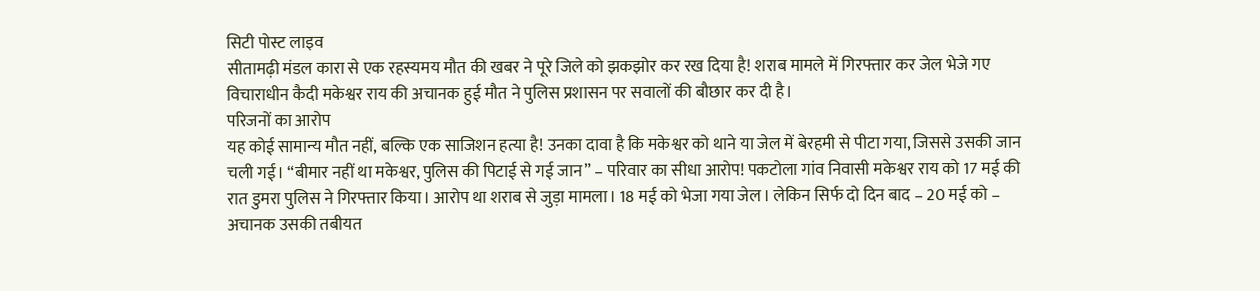सिटी पोस्ट लाइव
सीतामढ़ी मंडल कारा से एक रहस्यमय मौत की खबर ने पूरे जिले को झकझोर कर रख दिया है! शराब मामले में गिरफ्तार कर जेल भेजे गए विचाराधीन कैदी मकेश्वर राय की अचानक हुई मौत ने पुलिस प्रशासन पर सवालों की बौछार कर दी है।
परिजनों का आरोप
यह कोई सामान्य मौत नहीं, बल्कि एक साजिशन हत्या है! उनका दावा है कि मकेश्वर को थाने या जेल में बेरहमी से पीटा गया, जिससे उसकी जान चली गई। “बीमार नहीं था मकेश्वर, पुलिस की पिटाई से गई जान” – परिवार का सीधा आरोप! पकटोला गांव निवासी मकेश्वर राय को 17 मई की रात डुमरा पुलिस ने गिरफ्तार किया। आरोप था शराब से जुड़ा मामला। 18 मई को भेजा गया जेल। लेकिन सिर्फ दो दिन बाद – 20 मई को – अचानक उसकी तबीयत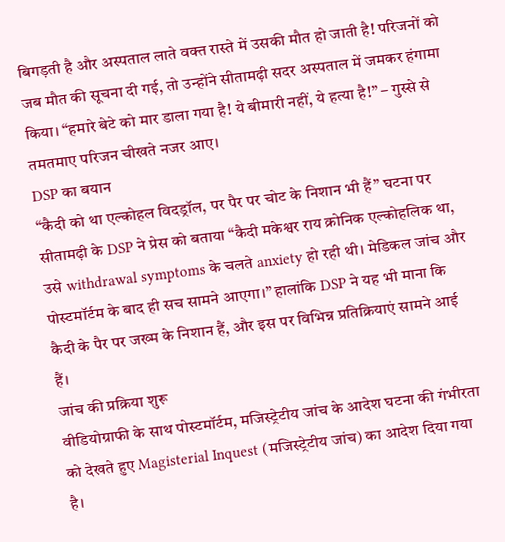बिगड़ती है और अस्पताल लाते वक्त रास्ते में उसकी मौत हो जाती है! परिजनों को जब मौत की सूचना दी गई, तो उन्होंने सीतामढ़ी सदर अस्पताल में जमकर हंगामा किया। “हमारे बेटे को मार डाला गया है! ये बीमारी नहीं, ये हत्या है!” – गुस्से से तमतमाए परिजन चीखते नजर आए।
DSP का बयान
“कैदी को था एल्कोहल विदड्रॉल, पर पैर पर चोट के निशान भी हैं” घटना पर सीतामढ़ी के DSP ने प्रेस को बताया “कैदी मकेश्वर राय क्रोनिक एल्कोहलिक था, उसे withdrawal symptoms के चलते anxiety हो रही थी। मेडिकल जांच और पोस्टमॉर्टम के बाद ही सच सामने आएगा।” हालांकि DSP ने यह भी माना कि कैदी के पैर पर जख्म के निशान हैं, और इस पर विभिन्न प्रतिक्रियाएं सामने आई हैं।
जांच की प्रक्रिया शुरू
वीडियोग्राफी के साथ पोस्टमॉर्टम, मजिस्ट्रेटीय जांच के आदेश घटना की गंभीरता को देखते हुए Magisterial Inquest (मजिस्ट्रेटीय जांच) का आदेश दिया गया है।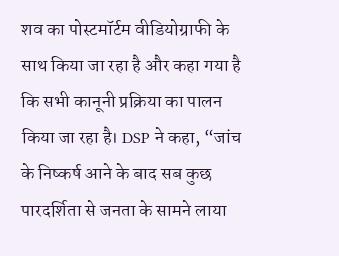शव का पोस्टमॉर्टम वीडियोग्राफी के साथ किया जा रहा है और कहा गया है कि सभी कानूनी प्रक्रिया का पालन किया जा रहा है। DSP ने कहा, “जांच के निष्कर्ष आने के बाद सब कुछ पारदर्शिता से जनता के सामने लाया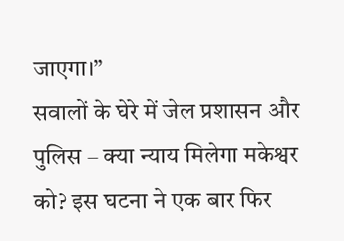जाएगा।”
सवालों के घेरे में जेल प्रशासन और पुलिस – क्या न्याय मिलेगा मकेश्वर को? इस घटना ने एक बार फिर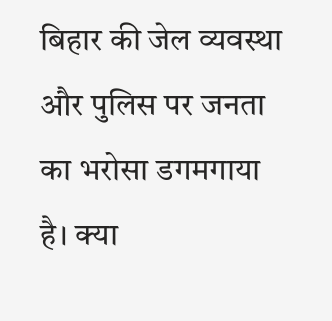बिहार की जेल व्यवस्था और पुलिस पर जनता का भरोसा डगमगाया है। क्या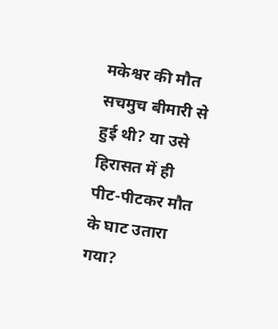मकेश्वर की मौत सचमुच बीमारी से हुई थी? या उसे हिरासत में ही पीट-पीटकर मौत के घाट उतारा गया?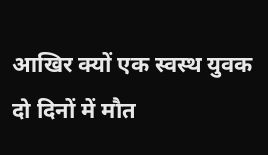आखिर क्यों एक स्वस्थ युवक दो दिनों में मौत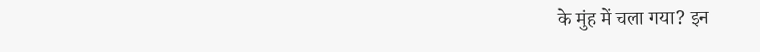के मुंह में चला गया? इन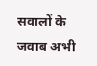सवालों के जवाब अभी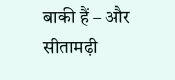बाकी हैं – और सीतामढ़ी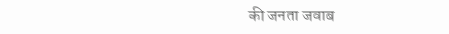की जनता जवाब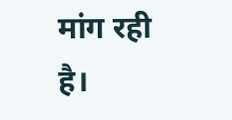मांग रही है।